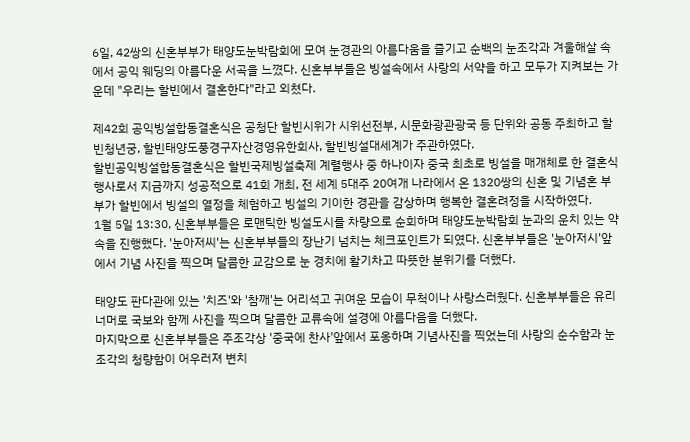6일, 42쌍의 신혼부부가 태양도눈박람회에 모여 눈경관의 아름다움을 즐기고 순백의 눈조각과 겨울해살 속에서 공익 웨딩의 아름다운 서곡을 느꼈다. 신혼부부들은 빙설속에서 사랑의 서약을 하고 모두가 지켜보는 가운데 "우리는 할빈에서 결혼한다"라고 외쳤다.

제42회 공익빙설합동결혼식은 공청단 할빈시위가 시위선전부, 시문화광관광국 등 단위와 공동 주최하고 할빈청년궁, 할빈태양도풍경구자산경영유한회사, 할빈빙설대세계가 주관하였다.
할빈공익빙설합동결혼식은 할빈국제빙설축제 계렬행사 중 하나이자 중국 최초로 빙설을 매개체로 한 결혼식 행사로서 지금까지 성공적으로 41회 개최, 전 세계 5대주 20여개 나라에서 온 1320쌍의 신혼 및 기념혼 부부가 할빈에서 빙설의 열정을 체험하고 빙설의 기이한 경관을 감상하며 행복한 결혼려정을 시작하였다.
1월 5일 13:30, 신혼부부들은 로맨틱한 빙설도시를 차량으로 순회하며 태양도눈박람회 눈과의 운치 있는 약속을 진행했다. '눈아저씨'는 신혼부부들의 장난기 넘치는 체크포인트가 되였다. 신혼부부들은 '눈아저시'앞에서 기념 사진을 찍으며 달콤한 교감으로 눈 경치에 활기차고 따뜻한 분위기를 더했다.

태양도 판다관에 있는 '치즈'와 '참깨'는 어리석고 귀여운 모습이 무척이나 사랑스러웠다. 신혼부부들은 유리 너머로 국보와 함께 사진을 찍으며 달콤한 교류속에 설경에 아름다음을 더했다.
마지막으로 신혼부부들은 주조각상 '중국에 찬사'앞에서 포옹하며 기념사진을 찍었는데 사랑의 순수함과 눈조각의 청량함이 어우러져 변치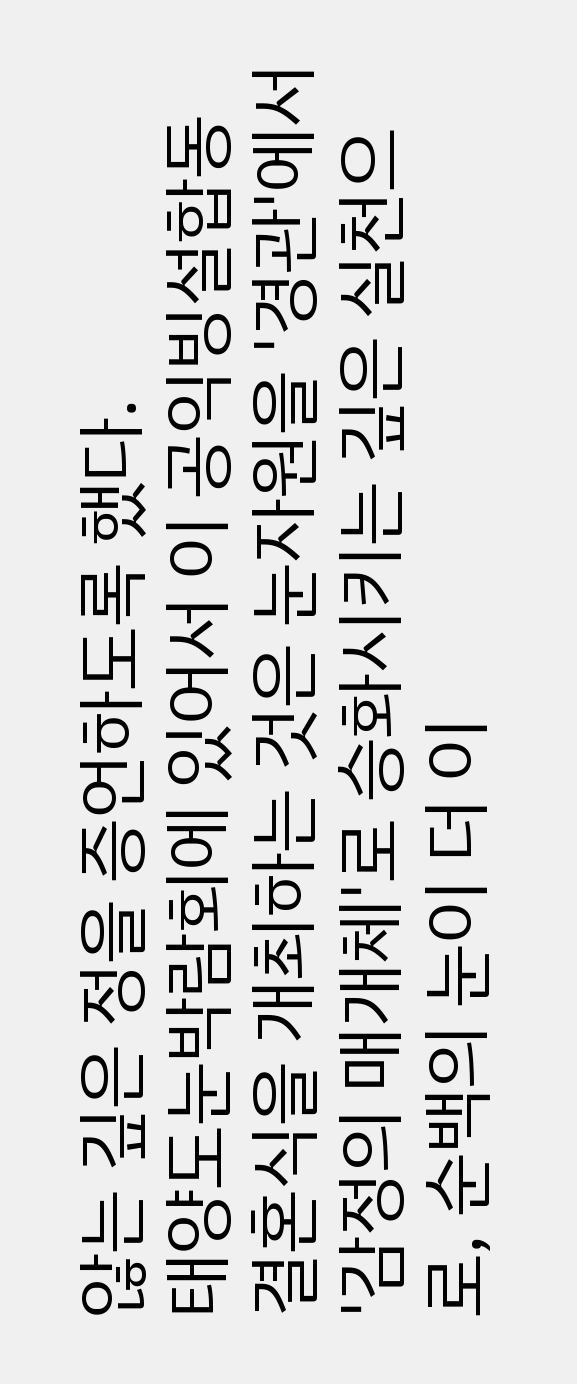않는 깊은 정을 증언하도록 했다.
태양도눈박람회에 있어서 이 공익빙설합동결혼식을 개최하는 것은 눈자원을 '경관'에서 '감정의 매개체'로 승화시키는 깊은 실천으로, 순백의 눈이 더 이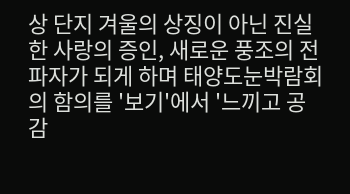상 단지 겨울의 상징이 아닌 진실한 사랑의 증인, 새로운 풍조의 전파자가 되게 하며 태양도눈박람회의 함의를 '보기'에서 '느끼고 공감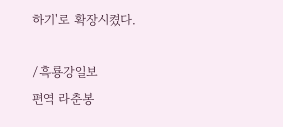하기'로 확장시켰다.

/흑룡강일보
편역 라춘봉